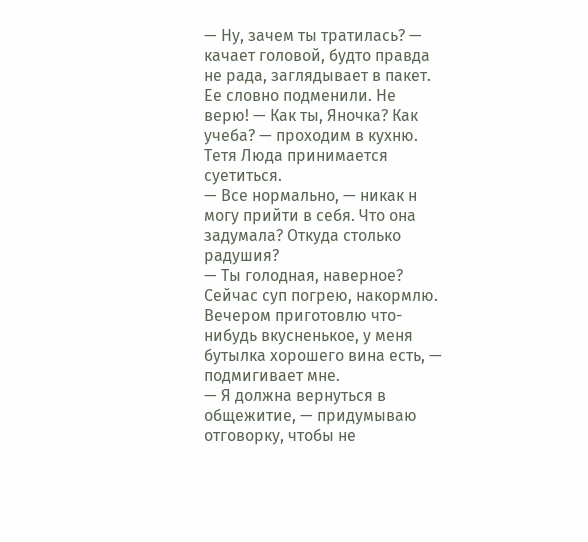— Ну, зачем ты тратилась? — качает головой, будто правда не рада, заглядывает в пакет. Ее словно подменили. Не верю! — Как ты, Яночка? Как учеба? — проходим в кухню. Тетя Люда принимается суетиться.
— Все нормально, — никак н могу прийти в себя. Что она задумала? Откуда столько радушия?
— Ты голодная, наверное? Сейчас суп погрею, накормлю. Вечером приготовлю что-нибудь вкусненькое, у меня бутылка хорошего вина есть, — подмигивает мне.
— Я должна вернуться в общежитие, — придумываю отговорку, чтобы не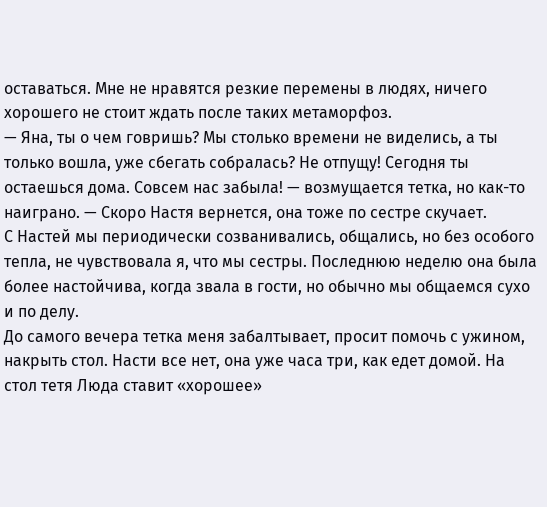оставаться. Мне не нравятся резкие перемены в людях, ничего хорошего не стоит ждать после таких метаморфоз.
— Яна, ты о чем говришь? Мы столько времени не виделись, а ты только вошла, уже сбегать собралась? Не отпущу! Сегодня ты остаешься дома. Совсем нас забыла! — возмущается тетка, но как-то наиграно. — Скоро Настя вернется, она тоже по сестре скучает.
С Настей мы периодически созванивались, общались, но без особого тепла, не чувствовала я, что мы сестры. Последнюю неделю она была более настойчива, когда звала в гости, но обычно мы общаемся сухо и по делу.
До самого вечера тетка меня забалтывает, просит помочь с ужином, накрыть стол. Насти все нет, она уже часа три, как едет домой. На стол тетя Люда ставит «хорошее»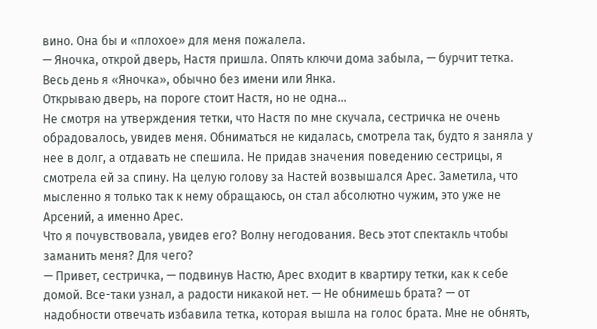вино. Она бы и «плохое» для меня пожалела.
— Яночка, открой дверь, Настя пришла. Опять ключи дома забыла, — бурчит тетка. Весь день я «Яночка», обычно без имени или Янка.
Открываю дверь, на пороге стоит Настя, но не одна…
Не смотря на утверждения тетки, что Настя по мне скучала, сестричка не очень обрадовалось, увидев меня. Обниматься не кидалась, смотрела так, будто я заняла у нее в долг, а отдавать не спешила. Не придав значения поведению сестрицы, я смотрела ей за спину. На целую голову за Настей возвышался Арес. Заметила, что мысленно я только так к нему обращаюсь, он стал абсолютно чужим, это уже не Арсений, а именно Арес.
Что я почувствовала, увидев его? Волну негодования. Весь этот спектакль чтобы заманить меня? Для чего?
— Привет, сестричка, — подвинув Настю, Арес входит в квартиру тетки, как к себе домой. Все-таки узнал, а радости никакой нет. — Не обнимешь брата? — от надобности отвечать избавила тетка, которая вышла на голос брата. Мне не обнять,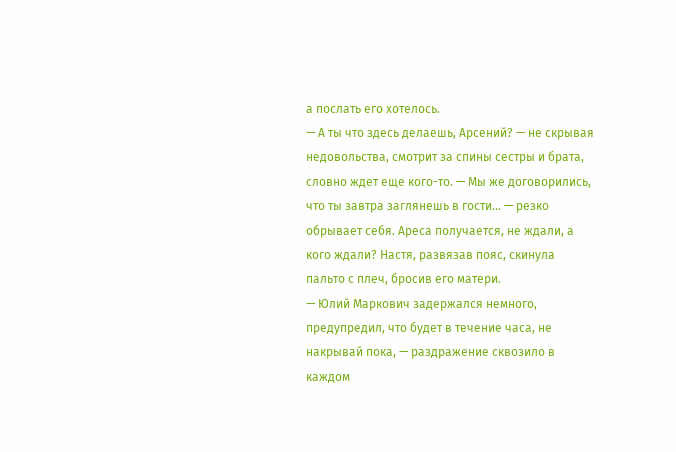а послать его хотелось.
— А ты что здесь делаешь, Арсений? — не скрывая недовольства, смотрит за спины сестры и брата, словно ждет еще кого-то. — Мы же договорились, что ты завтра заглянешь в гости… — резко обрывает себя. Ареса получается, не ждали, а кого ждали? Настя, развязав пояс, скинула пальто с плеч, бросив его матери.
— Юлий Маркович задержался немного, предупредил, что будет в течение часа, не накрывай пока, — раздражение сквозило в каждом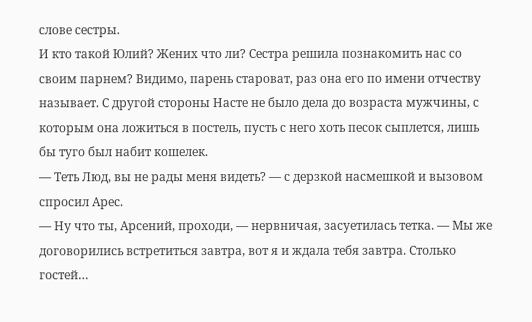слове сестры.
И кто такой Юлий? Жених что ли? Сестра решила познакомить нас со своим парнем? Видимо, парень староват, раз она его по имени отчеству называет. С другой стороны Насте не было дела до возраста мужчины, с которым она ложиться в постель, пусть с него хоть песок сыплется, лишь бы туго был набит кошелек.
— Теть Люд, вы не рады меня видеть? — с дерзкой насмешкой и вызовом спросил Арес.
— Ну что ты, Арсений, проходи, — нервничая, засуетилась тетка. — Мы же договорились встретиться завтра, вот я и ждала тебя завтра. Столько гостей…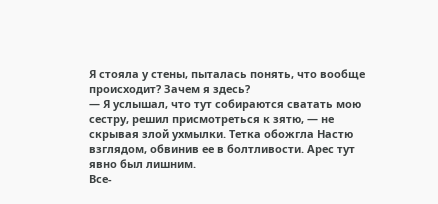Я стояла у стены, пыталась понять, что вообще происходит? Зачем я здесь?
— Я услышал, что тут собираются сватать мою сестру, решил присмотреться к зятю, — не скрывая злой ухмылки. Тетка обожгла Настю взглядом, обвинив ее в болтливости. Арес тут явно был лишним.
Все-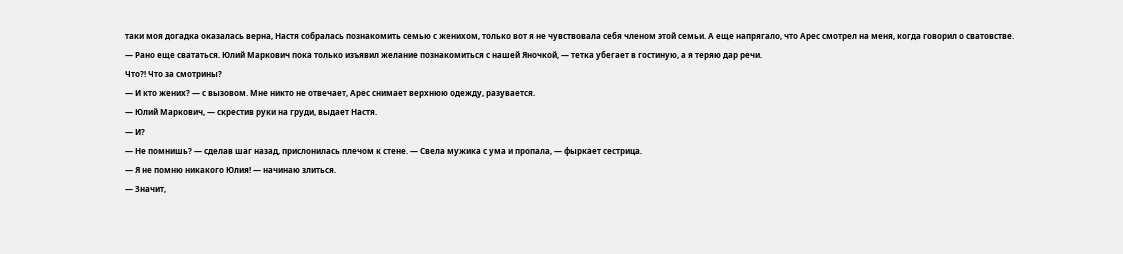таки моя догадка оказалась верна, Настя собралась познакомить семью с женихом, только вот я не чувствовала себя членом этой семьи. А еще напрягало, что Арес смотрел на меня, когда говорил о сватовстве.
— Рано еще свататься. Юлий Маркович пока только изъявил желание познакомиться с нашей Яночкой, — тетка убегает в гостиную, а я теряю дар речи.
Что?! Что за смотрины?
— И кто жених? — с вызовом. Мне никто не отвечает, Арес снимает верхнюю одежду, разувается.
— Юлий Маркович, — скрестив руки на груди, выдает Настя.
— И?
— Не помнишь? — сделав шаг назад, прислонилась плечом к стене. — Свела мужика с ума и пропала, — фыркает сестрица.
— Я не помню никакого Юлия! — начинаю злиться.
— Значит,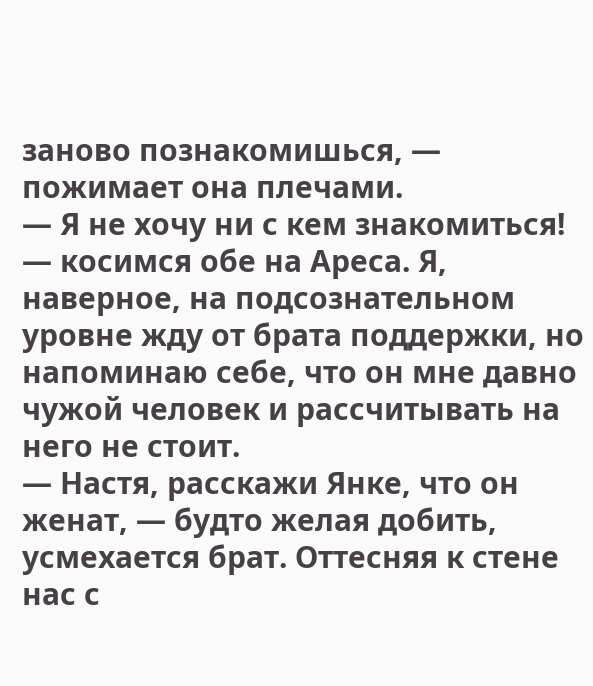заново познакомишься, — пожимает она плечами.
— Я не хочу ни с кем знакомиться! — косимся обе на Ареса. Я, наверное, на подсознательном уровне жду от брата поддержки, но напоминаю себе, что он мне давно чужой человек и рассчитывать на него не стоит.
— Настя, расскажи Янке, что он женат, — будто желая добить, усмехается брат. Оттесняя к стене нас с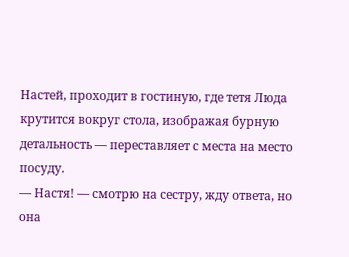Настей, проходит в гостиную, где тетя Люда крутится вокруг стола, изображая бурную детальность — переставляет с места на место посуду.
— Настя! — смотрю на сестру, жду ответа, но она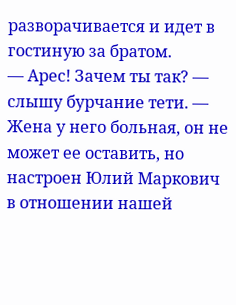разворачивается и идет в гостиную за братом.
— Арес! Зачем ты так? — слышу бурчание тети. — Жена у него больная, он не может ее оставить, но настроен Юлий Маркович в отношении нашей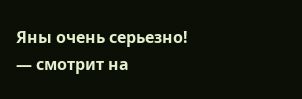Яны очень серьезно! — смотрит на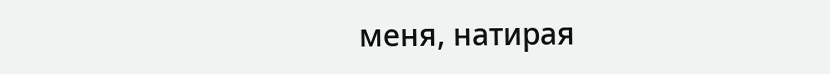меня, натирая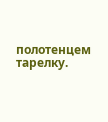полотенцем тарелку.